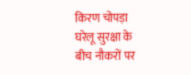किरण चोपड़ा
घरेलू सुरक्षा के बीच नौकरों पर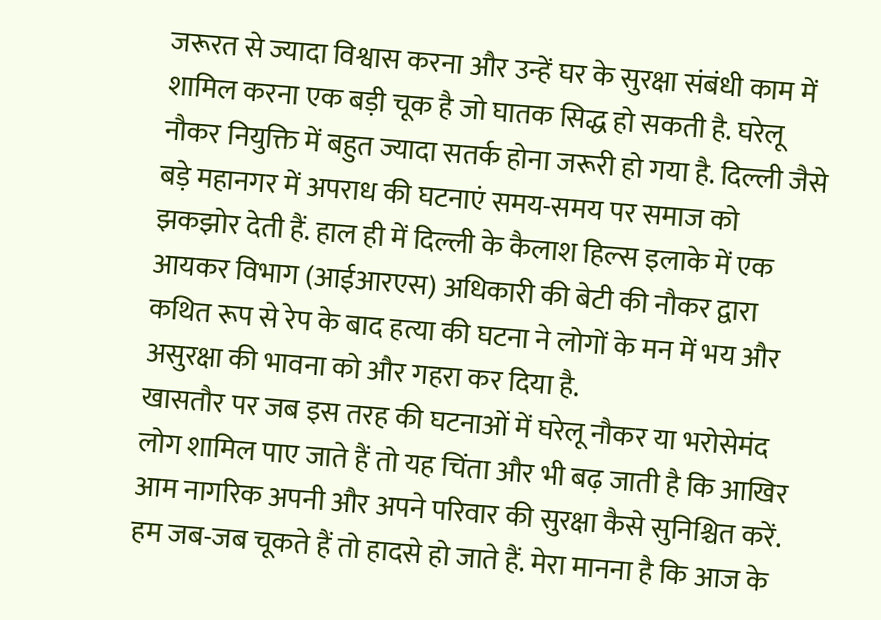जरूरत से ज्यादा विश्वास करना और उन्हें घर के सुरक्षा संबंधी काम में शामिल करना एक बड़ी चूक है जो घातक सिद्ध हो सकती है. घरेलू नौकर नियुक्ति में बहुत ज्यादा सतर्क होना जरूरी हो गया है. दिल्ली जैसे बड़े महानगर में अपराध की घटनाएं समय-समय पर समाज को झकझोर देती हैं. हाल ही में दिल्ली के कैलाश हिल्स इलाके में एक आयकर विभाग (आईआरएस) अधिकारी की बेटी की नौकर द्वारा कथित रूप से रेप के बाद हत्या की घटना ने लोगों के मन में भय और असुरक्षा की भावना को और गहरा कर दिया है.
खासतौर पर जब इस तरह की घटनाओं में घरेलू नौकर या भरोसेमंद लोग शामिल पाए जाते हैं तो यह चिंता और भी बढ़ जाती है कि आखिर आम नागरिक अपनी और अपने परिवार की सुरक्षा कैसे सुनिश्चित करें. हम जब-जब चूकते हैं तो हादसे हो जाते हैं. मेरा मानना है कि आज के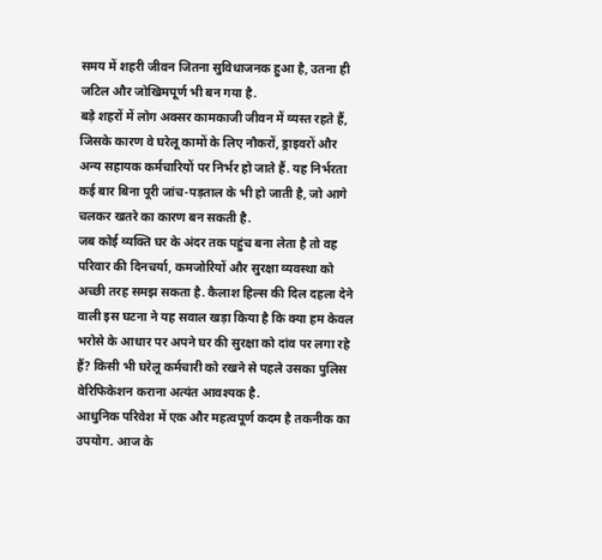समय में शहरी जीवन जितना सुविधाजनक हुआ है, उतना ही जटिल और जोखिमपूर्ण भी बन गया है.
बड़े शहरों में लोग अक्सर कामकाजी जीवन में व्यस्त रहते हैं, जिसके कारण वे घरेलू कामों के लिए नौकरों, ड्राइवरों और अन्य सहायक कर्मचारियों पर निर्भर हो जाते हैं. यह निर्भरता कई बार बिना पूरी जांच-पड़ताल के भी हो जाती है, जो आगे चलकर खतरे का कारण बन सकती है.
जब कोई व्यक्ति घर के अंदर तक पहुंच बना लेता है तो वह परिवार की दिनचर्या, कमजोरियों और सुरक्षा व्यवस्था को अच्छी तरह समझ सकता है. कैलाश हिल्स की दिल दहला देने वाली इस घटना ने यह सवाल खड़ा किया है कि क्या हम केवल भरोसे के आधार पर अपने घर की सुरक्षा को दांव पर लगा रहे हैं? किसी भी घरेलू कर्मचारी को रखने से पहले उसका पुलिस वेरिफिकेशन कराना अत्यंत आवश्यक है.
आधुनिक परिवेश में एक और महत्वपूर्ण कदम है तकनीक का उपयोग. आज के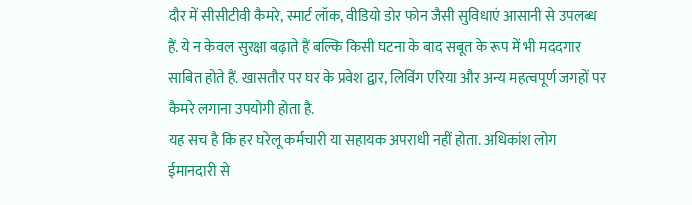दौर में सीसीटीवी कैमरे, स्मार्ट लॉक, वीडियो डोर फोन जैसी सुविधाएं आसानी से उपलब्ध हैं. ये न केवल सुरक्षा बढ़ाते हैं बल्कि किसी घटना के बाद सबूत के रूप में भी मददगार साबित होते हैं. खासतौर पर घर के प्रवेश द्वार, लिविंग एरिया और अन्य महत्वपूर्ण जगहों पर कैमरे लगाना उपयोगी होता है.
यह सच है कि हर घरेलू कर्मचारी या सहायक अपराधी नहीं होता. अधिकांश लोग ईमानदारी से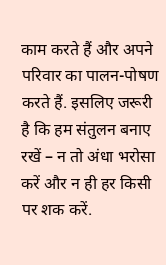काम करते हैं और अपने परिवार का पालन-पोषण करते हैं. इसलिए जरूरी है कि हम संतुलन बनाए रखें – न तो अंधा भरोसा करें और न ही हर किसी पर शक करें.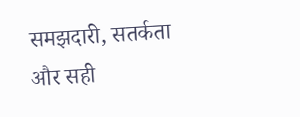समझदारी, सतर्कता और सही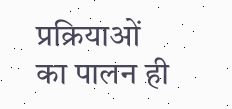प्रक्रियाओं का पालन ही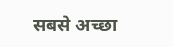सबसे अच्छा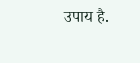उपाय है.